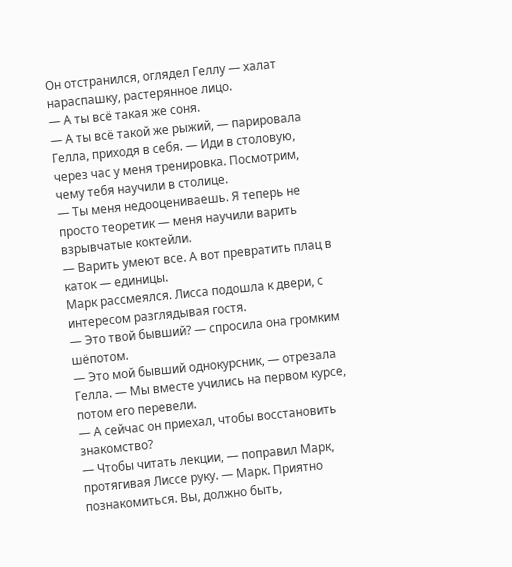Он отстранился, оглядел Геллу — халат нараспашку, растерянное лицо.
— А ты всё такая же соня.
— А ты всё такой же рыжий, — парировала Гелла, приходя в себя. — Иди в столовую, через час у меня тренировка. Посмотрим, чему тебя научили в столице.
— Ты меня недооцениваешь. Я теперь не просто теоретик — меня научили варить взрывчатые коктейли.
— Варить умеют все. А вот превратить плац в каток — единицы.
Марк рассмеялся. Лисса подошла к двери, с интересом разглядывая гостя.
— Это твой бывший? — спросила она громким шёпотом.
— Это мой бывший однокурсник, — отрезала Гелла. — Мы вместе учились на первом курсе, потом его перевели.
— А сейчас он приехал, чтобы восстановить знакомство?
— Чтобы читать лекции, — поправил Марк, протягивая Лиссе руку. — Марк. Приятно познакомиться. Вы, должно быть,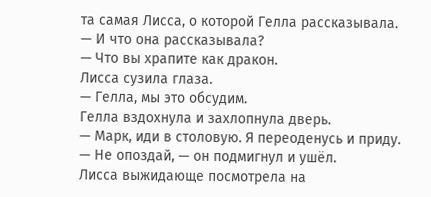та самая Лисса, о которой Гелла рассказывала.
— И что она рассказывала?
— Что вы храпите как дракон.
Лисса сузила глаза.
— Гелла, мы это обсудим.
Гелла вздохнула и захлопнула дверь.
— Марк, иди в столовую. Я переоденусь и приду.
— Не опоздай, — он подмигнул и ушёл.
Лисса выжидающе посмотрела на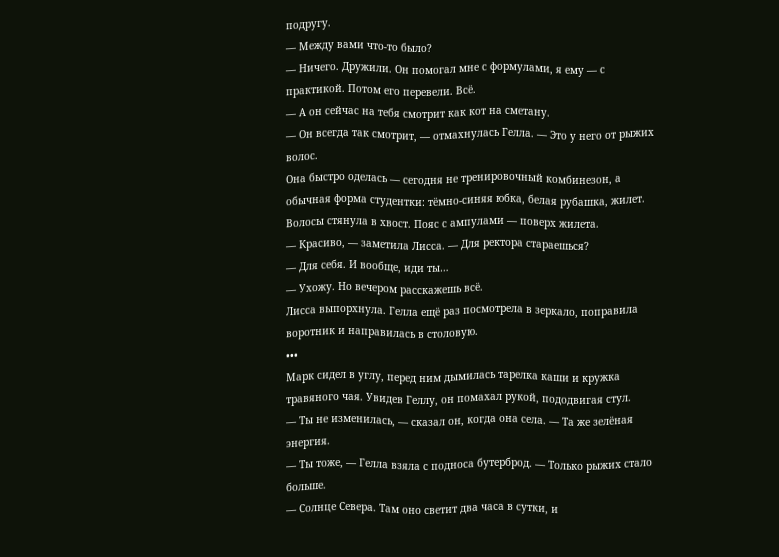подругу.
— Между вами что-то было?
— Ничего. Дружили. Он помогал мне с формулами, я ему — с практикой. Потом его перевели. Всё.
— А он сейчас на тебя смотрит как кот на сметану.
— Он всегда так смотрит, — отмахнулась Гелла. — Это у него от рыжих волос.
Она быстро оделась — сегодня не тренировочный комбинезон, а обычная форма студентки: тёмно-синяя юбка, белая рубашка, жилет. Волосы стянула в хвост. Пояс с ампулами — поверх жилета.
— Красиво, — заметила Лисса. — Для ректора стараешься?
— Для себя. И вообще, иди ты…
— Ухожу. Но вечером расскажешь всё.
Лисса выпорхнула. Гелла ещё раз посмотрела в зеркало, поправила воротник и направилась в столовую.
•••
Марк сидел в углу, перед ним дымилась тарелка каши и кружка травяного чая. Увидев Геллу, он помахал рукой, пододвигая стул.
— Ты не изменилась, — сказал он, когда она села. — Та же зелёная энергия.
— Ты тоже, — Гелла взяла с подноса бутерброд. — Только рыжих стало больше.
— Солнце Севера. Там оно светит два часа в сутки, и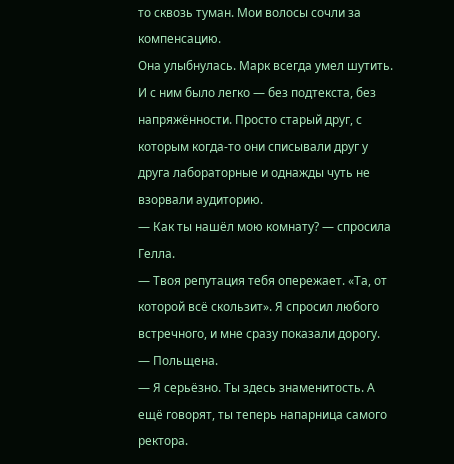то сквозь туман. Мои волосы сочли за компенсацию.
Она улыбнулась. Марк всегда умел шутить. И с ним было легко — без подтекста, без напряжённости. Просто старый друг, с которым когда-то они списывали друг у друга лабораторные и однажды чуть не взорвали аудиторию.
— Как ты нашёл мою комнату? — спросила Гелла.
— Твоя репутация тебя опережает. «Та, от которой всё скользит». Я спросил любого встречного, и мне сразу показали дорогу.
— Польщена.
— Я серьёзно. Ты здесь знаменитость. А ещё говорят, ты теперь напарница самого ректора.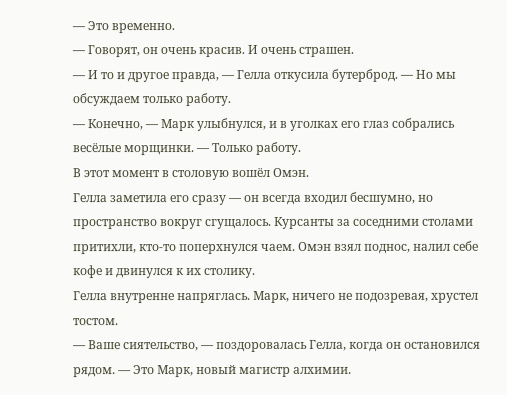— Это временно.
— Говорят, он очень красив. И очень страшен.
— И то и другое правда, — Гелла откусила бутерброд. — Но мы обсуждаем только работу.
— Конечно, — Марк улыбнулся, и в уголках его глаз собрались весёлые морщинки. — Только работу.
В этот момент в столовую вошёл Омэн.
Гелла заметила его сразу — он всегда входил бесшумно, но пространство вокруг сгущалось. Курсанты за соседними столами притихли, кто-то поперхнулся чаем. Омэн взял поднос, налил себе кофе и двинулся к их столику.
Гелла внутренне напряглась. Марк, ничего не подозревая, хрустел тостом.
— Ваше сиятельство, — поздоровалась Гелла, когда он остановился рядом. — Это Марк, новый магистр алхимии.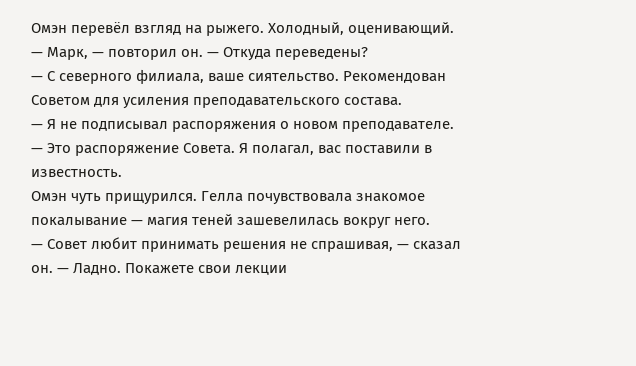Омэн перевёл взгляд на рыжего. Холодный, оценивающий.
— Марк, — повторил он. — Откуда переведены?
— С северного филиала, ваше сиятельство. Рекомендован Советом для усиления преподавательского состава.
— Я не подписывал распоряжения о новом преподавателе.
— Это распоряжение Совета. Я полагал, вас поставили в известность.
Омэн чуть прищурился. Гелла почувствовала знакомое покалывание — магия теней зашевелилась вокруг него.
— Совет любит принимать решения не спрашивая, — сказал он. — Ладно. Покажете свои лекции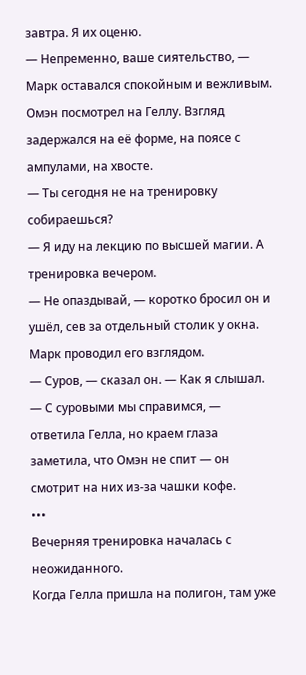завтра. Я их оценю.
— Непременно, ваше сиятельство, — Марк оставался спокойным и вежливым.
Омэн посмотрел на Геллу. Взгляд задержался на её форме, на поясе с ампулами, на хвосте.
— Ты сегодня не на тренировку собираешься?
— Я иду на лекцию по высшей магии. А тренировка вечером.
— Не опаздывай, — коротко бросил он и ушёл, сев за отдельный столик у окна.
Марк проводил его взглядом.
— Суров, — сказал он. — Как я слышал.
— С суровыми мы справимся, — ответила Гелла, но краем глаза заметила, что Омэн не спит — он смотрит на них из-за чашки кофе.
•••
Вечерняя тренировка началась с неожиданного.
Когда Гелла пришла на полигон, там уже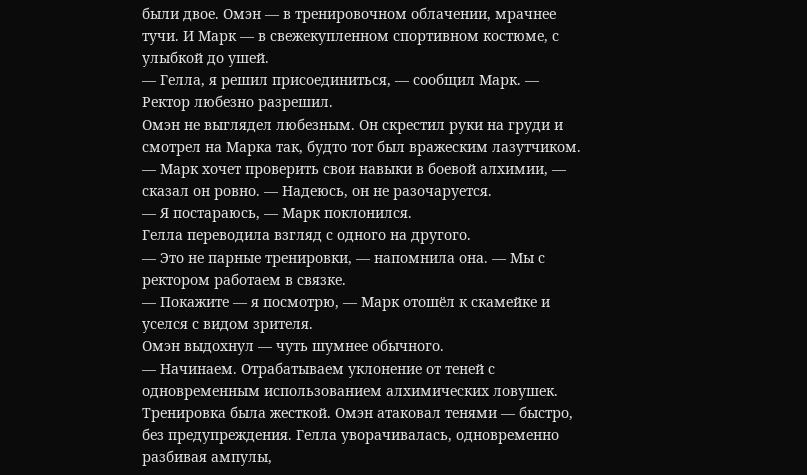были двое. Омэн — в тренировочном облачении, мрачнее тучи. И Марк — в свежекупленном спортивном костюме, с улыбкой до ушей.
— Гелла, я решил присоединиться, — сообщил Марк. — Ректор любезно разрешил.
Омэн не выглядел любезным. Он скрестил руки на груди и смотрел на Марка так, будто тот был вражеским лазутчиком.
— Марк хочет проверить свои навыки в боевой алхимии, — сказал он ровно. — Надеюсь, он не разочаруется.
— Я постараюсь, — Марк поклонился.
Гелла переводила взгляд с одного на другого.
— Это не парные тренировки, — напомнила она. — Мы с ректором работаем в связке.
— Покажите — я посмотрю, — Марк отошёл к скамейке и уселся с видом зрителя.
Омэн выдохнул — чуть шумнее обычного.
— Начинаем. Отрабатываем уклонение от теней с одновременным использованием алхимических ловушек.
Тренировка была жесткой. Омэн атаковал тенями — быстро, без предупреждения. Гелла уворачивалась, одновременно разбивая ампулы,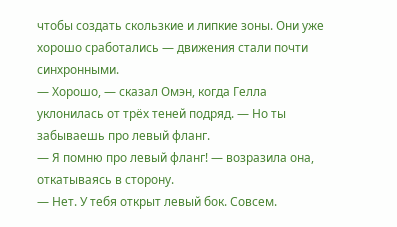чтобы создать скользкие и липкие зоны. Они уже хорошо сработались — движения стали почти синхронными.
— Хорошо, — сказал Омэн, когда Гелла уклонилась от трёх теней подряд. — Но ты забываешь про левый фланг.
— Я помню про левый фланг! — возразила она, откатываясь в сторону.
— Нет. У тебя открыт левый бок. Совсем.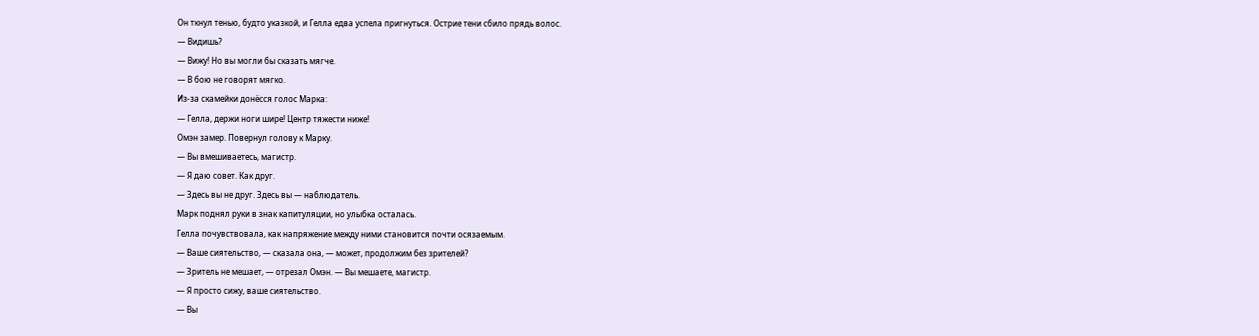Он ткнул тенью, будто указкой, и Гелла едва успела пригнуться. Острие тени сбило прядь волос.
— Видишь?
— Вижу! Но вы могли бы сказать мягче.
— В бою не говорят мягко.
Из-за скамейки донёсся голос Марка:
— Гелла, держи ноги шире! Центр тяжести ниже!
Омэн замер. Повернул голову к Марку.
— Вы вмешиваетесь, магистр.
— Я даю совет. Как друг.
— Здесь вы не друг. Здесь вы — наблюдатель.
Марк поднял руки в знак капитуляции, но улыбка осталась.
Гелла почувствовала, как напряжение между ними становится почти осязаемым.
— Ваше сиятельство, — сказала она, — может, продолжим без зрителей?
— Зритель не мешает, — отрезал Омэн. — Вы мешаете, магистр.
— Я просто сижу, ваше сиятельство.
— Вы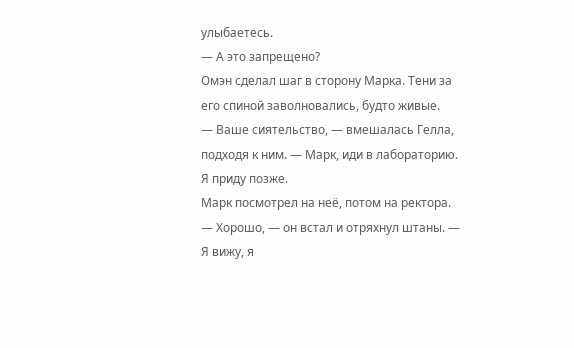улыбаетесь.
— А это запрещено?
Омэн сделал шаг в сторону Марка. Тени за его спиной заволновались, будто живые.
— Ваше сиятельство, — вмешалась Гелла, подходя к ним. — Марк, иди в лабораторию. Я приду позже.
Марк посмотрел на неё, потом на ректора.
— Хорошо, — он встал и отряхнул штаны. — Я вижу, я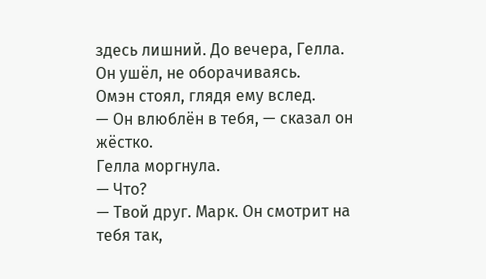здесь лишний. До вечера, Гелла.
Он ушёл, не оборачиваясь.
Омэн стоял, глядя ему вслед.
— Он влюблён в тебя, — сказал он жёстко.
Гелла моргнула.
— Что?
— Твой друг. Марк. Он смотрит на тебя так,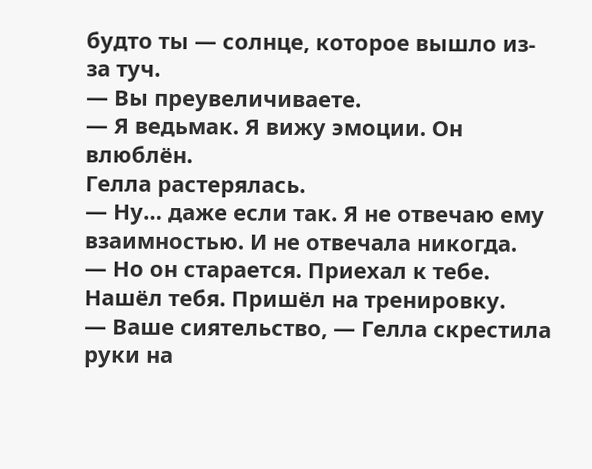будто ты — солнце, которое вышло из-за туч.
— Вы преувеличиваете.
— Я ведьмак. Я вижу эмоции. Он влюблён.
Гелла растерялась.
— Ну… даже если так. Я не отвечаю ему взаимностью. И не отвечала никогда.
— Но он старается. Приехал к тебе. Нашёл тебя. Пришёл на тренировку.
— Ваше сиятельство, — Гелла скрестила руки на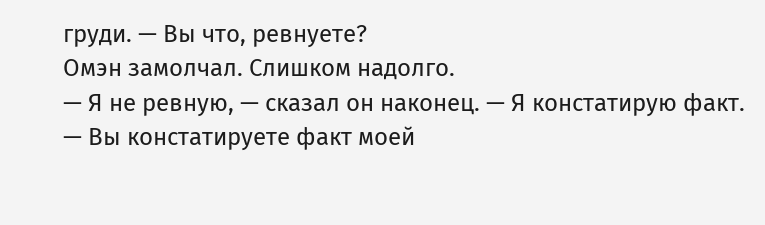груди. — Вы что, ревнуете?
Омэн замолчал. Слишком надолго.
— Я не ревную, — сказал он наконец. — Я констатирую факт.
— Вы констатируете факт моей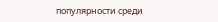популярности среди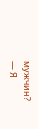мужчин?
— Я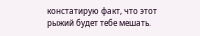констатирую факт, что этот рыжий будет тебе мешать.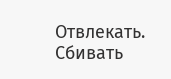Отвлекать. Сбивать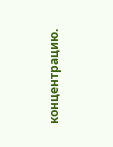концентрацию.